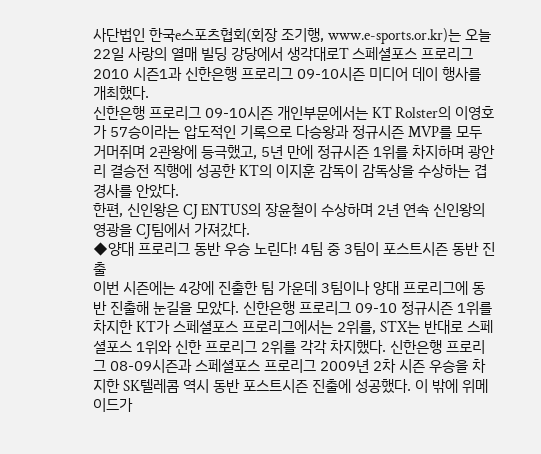사단법인 한국e스포츠협회(회장 조기행, www.e-sports.or.kr)는 오늘 22일 사랑의 열매 빌딩 강당에서 생각대로T 스페셜포스 프로리그 2010 시즌1과 신한은행 프로리그 09-10시즌 미디어 데이 행사를 개최했다.
신한은행 프로리그 09-10시즌 개인부문에서는 KT Rolster의 이영호가 57승이라는 압도적인 기록으로 다승왕과 정규시즌 MVP를 모두 거머쥐며 2관왕에 등극했고, 5년 만에 정규시즌 1위를 차지하며 광안리 결승전 직행에 성공한 KT의 이지훈 감독이 감독상을 수상하는 겹경사를 안았다.
한편, 신인왕은 CJ ENTUS의 장윤철이 수상하며 2년 연속 신인왕의 영광을 CJ팀에서 가져갔다.
◆양대 프로리그 동반 우승 노린다! 4팀 중 3팀이 포스트시즌 동반 진출
이번 시즌에는 4강에 진출한 팀 가운데 3팀이나 양대 프로리그에 동반 진출해 눈길을 모았다. 신한은행 프로리그 09-10 정규시즌 1위를 차지한 KT가 스페셜포스 프로리그에서는 2위를, STX는 반대로 스페셜포스 1위와 신한 프로리그 2위를 각각 차지했다. 신한은행 프로리그 08-09시즌과 스페셜포스 프로리그 2009년 2차 시즌 우승을 차지한 SK텔레콤 역시 동반 포스트시즌 진출에 성공했다. 이 밖에 위메이드가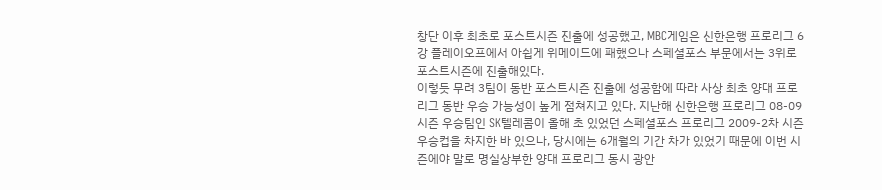창단 이후 최초로 포스트시즌 진출에 성공했고, MBC게임은 신한은행 프로리그 6강 플레이오프에서 아쉽게 위메이드에 패했으나 스페셜포스 부문에서는 3위로 포스트시즌에 진출해있다.
이렇듯 무려 3팀이 동반 포스트시즌 진출에 성공함에 따라 사상 최초 양대 프로리그 동반 우승 가능성이 높게 점쳐지고 있다. 지난해 신한은행 프로리그 08-09시즌 우승팀인 SK텔레콤이 올해 초 있었던 스페셜포스 프로리그 2009-2차 시즌 우승컵을 차지한 바 있으나, 당시에는 6개월의 기간 차가 있었기 때문에 이번 시즌에야 말로 명실상부한 양대 프로리그 동시 광안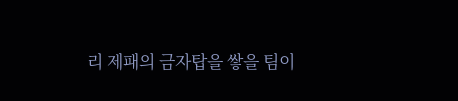리 제패의 금자탑을 쌓을 팀이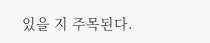있을 지 주목된다.